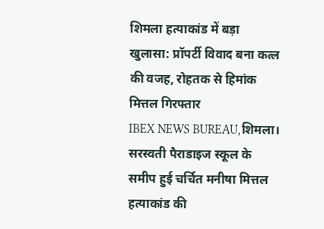शिमला हत्याकांड में बड़ा खुलासा: प्रॉपर्टी विवाद बना कत्ल की वजह, रोहतक से हिमांक मित्तल गिरफ्तार
IBEX NEWS BUREAU,शिमला। सरस्वती पैराडाइज स्कूल के समीप हुई चर्चित मनीषा मित्तल हत्याकांड की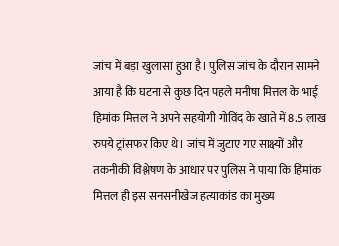जांच में बड़ा खुलासा हुआ है। पुलिस जांच के दौरान सामने आया है कि घटना से कुछ दिन पहले मनीषा मित्तल के भाई हिमांक मित्तल ने अपने सहयोगी गोविंद के खाते में 8.5 लाख रुपये ट्रांसफर किए थे। जांच में जुटाए गए साक्ष्यों और तकनीकी विश्लेषण के आधार पर पुलिस ने पाया कि हिमांक मित्तल ही इस सनसनीखेज हत्याकांड का मुख्य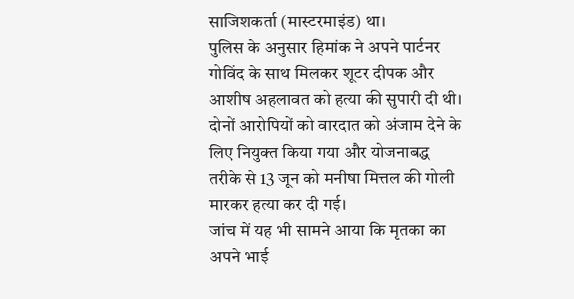साजिशकर्ता (मास्टरमाइंड) था।
पुलिस के अनुसार हिमांक ने अपने पार्टनर गोविंद के साथ मिलकर शूटर दीपक और आशीष अहलावत को हत्या की सुपारी दी थी। दोनों आरोपियों को वारदात को अंजाम देने के लिए नियुक्त किया गया और योजनाबद्ध तरीके से 13 जून को मनीषा मित्तल की गोली मारकर हत्या कर दी गई।
जांच में यह भी सामने आया कि मृतका का अपने भाई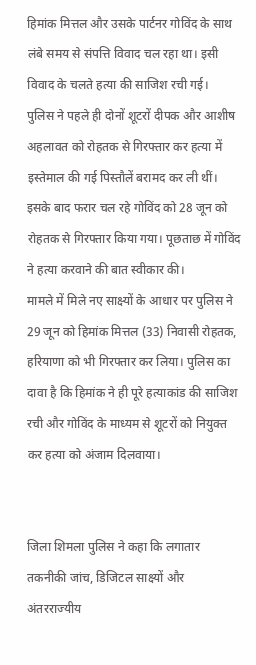हिमांक मित्तल और उसके पार्टनर गोविंद के साथ लंबे समय से संपत्ति विवाद चल रहा था। इसी विवाद के चलते हत्या की साजिश रची गई।
पुलिस ने पहले ही दोनों शूटरों दीपक और आशीष अहलावत को रोहतक से गिरफ्तार कर हत्या में इस्तेमाल की गई पिस्तौलें बरामद कर ली थीं। इसके बाद फरार चल रहे गोविंद को 28 जून को रोहतक से गिरफ्तार किया गया। पूछताछ में गोविंद ने हत्या करवाने की बात स्वीकार की।
मामले में मिले नए साक्ष्यों के आधार पर पुलिस ने 29 जून को हिमांक मित्तल (33) निवासी रोहतक, हरियाणा को भी गिरफ्तार कर लिया। पुलिस का दावा है कि हिमांक ने ही पूरे हत्याकांड की साजिश रची और गोविंद के माध्यम से शूटरों को नियुक्त कर हत्या को अंजाम दिलवाया।


जिला शिमला पुलिस ने कहा कि लगातार तकनीकी जांच, डिजिटल साक्ष्यों और अंतरराज्यीय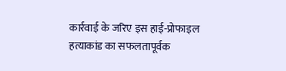कार्रवाई के जरिए इस हाई-प्रोफाइल हत्याकांड का सफलतापूर्वक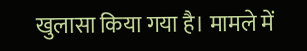खुलासा किया गया है। मामले में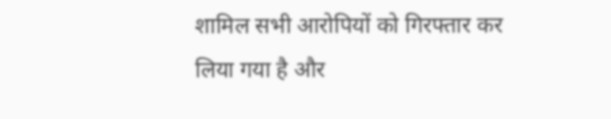शामिल सभी आरोपियों को गिरफ्तार कर लिया गया है और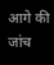आगे की जांच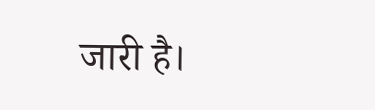जारी है।